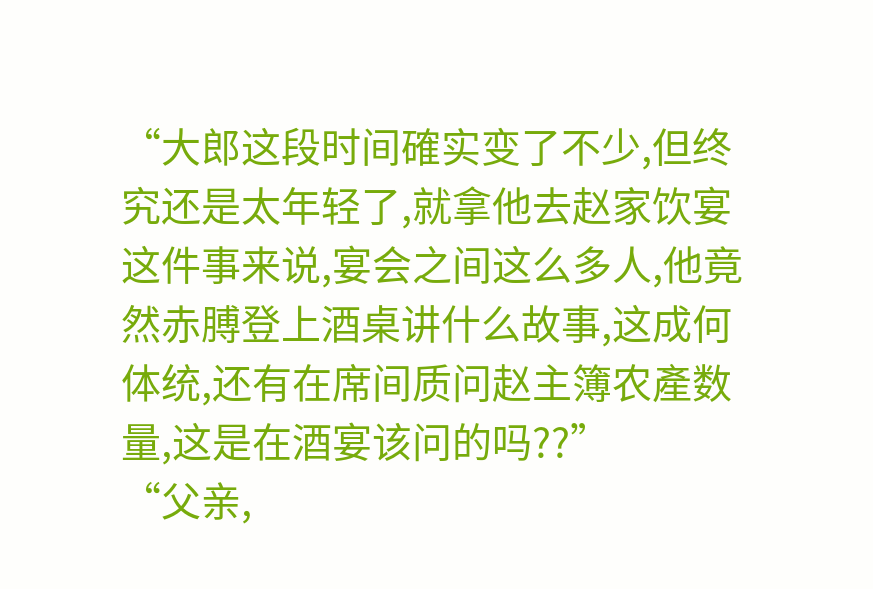“大郎这段时间確实变了不少,但终究还是太年轻了,就拿他去赵家饮宴这件事来说,宴会之间这么多人,他竟然赤膊登上酒桌讲什么故事,这成何体统,还有在席间质问赵主簿农產数量,这是在酒宴该问的吗??”
“父亲,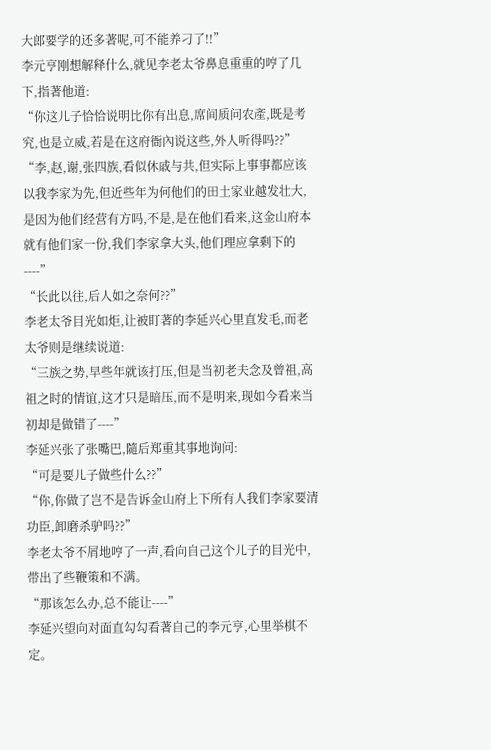大郎要学的还多著呢,可不能养刁了!!”
李元亨刚想解释什么,就见李老太爷鼻息重重的哼了几下,指著他道:
“你这儿子恰恰说明比你有出息,席间质问农產,既是考究,也是立威,若是在这府衙內说这些,外人听得吗??”
“李,赵,谢,张四族,看似休戚与共,但实际上事事都应该以我李家为先,但近些年为何他们的田土家业越发壮大,是因为他们经营有方吗,不是,是在他们看来,这金山府本就有他们家一份,我们李家拿大头,他们理应拿剩下的----”
“长此以往,后人如之奈何??”
李老太爷目光如炬,让被盯著的李延兴心里直发毛,而老太爷则是继续说道:
“三族之势,早些年就该打压,但是当初老夫念及曾祖,高祖之时的情谊,这才只是暗压,而不是明来,现如今看来当初却是做错了----”
李延兴张了张嘴巴,隨后郑重其事地询问:
“可是要儿子做些什么??”
“你,你做了岂不是告诉金山府上下所有人我们李家要清功臣,卸磨杀驴吗??”
李老太爷不屑地哼了一声,看向自己这个儿子的目光中,带出了些鞭策和不满。
“那该怎么办,总不能让----”
李延兴望向对面直勾勾看著自己的李元亨,心里举棋不定。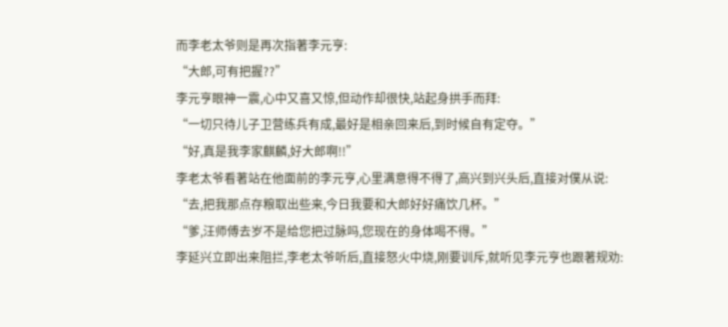而李老太爷则是再次指著李元亨:
“大郎,可有把握??”
李元亨眼神一震,心中又喜又惊,但动作却很快,站起身拱手而拜:
“一切只待儿子卫营练兵有成,最好是相亲回来后,到时候自有定夺。”
“好,真是我李家麒麟,好大郎啊!!”
李老太爷看著站在他面前的李元亨,心里满意得不得了,高兴到兴头后,直接对僕从说:
“去,把我那点存粮取出些来,今日我要和大郎好好痛饮几杯。”
“爹,汪师傅去岁不是给您把过脉吗,您现在的身体喝不得。”
李延兴立即出来阻拦,李老太爷听后,直接怒火中烧,刚要训斥,就听见李元亨也跟著规劝: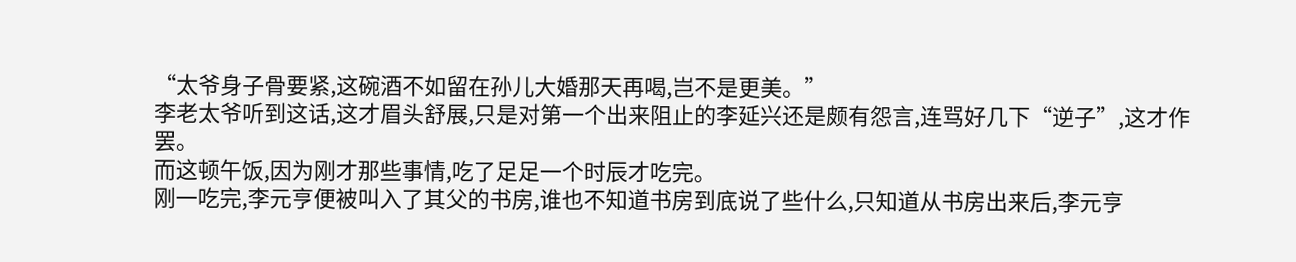“太爷身子骨要紧,这碗酒不如留在孙儿大婚那天再喝,岂不是更美。”
李老太爷听到这话,这才眉头舒展,只是对第一个出来阻止的李延兴还是颇有怨言,连骂好几下“逆子”,这才作罢。
而这顿午饭,因为刚才那些事情,吃了足足一个时辰才吃完。
刚一吃完,李元亨便被叫入了其父的书房,谁也不知道书房到底说了些什么,只知道从书房出来后,李元亨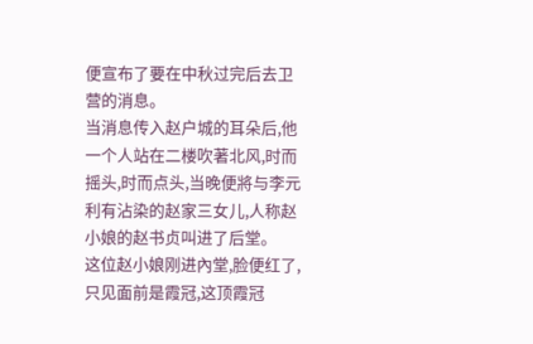便宣布了要在中秋过完后去卫营的消息。
当消息传入赵户城的耳朵后,他一个人站在二楼吹著北风,时而摇头,时而点头,当晚便將与李元利有沾染的赵家三女儿,人称赵小娘的赵书贞叫进了后堂。
这位赵小娘刚进內堂,脸便红了,只见面前是霞冠,这顶霞冠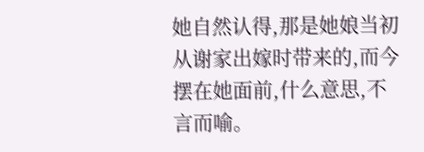她自然认得,那是她娘当初从谢家出嫁时带来的,而今摆在她面前,什么意思,不言而喻。